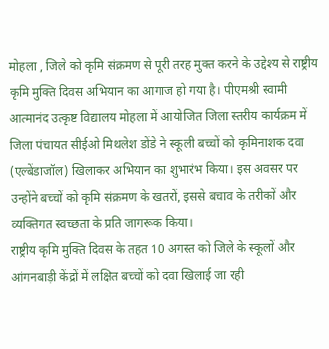मोहला , जिले को कृमि संक्रमण से पूरी तरह मुक्त करने के उद्देश्य से राष्ट्रीय कृमि मुक्ति दिवस अभियान का आगाज हो गया है। पीएमश्री स्वामी आत्मानंद उत्कृष्ट विद्यालय मोहला में आयोजित जिला स्तरीय कार्यक्रम में जिला पंचायत सीईओ मिथलेश डोंडे ने स्कूली बच्चों को कृमिनाशक दवा (एल्बेंडाजॉल) खिलाकर अभियान का शुभारंभ किया। इस अवसर पर उन्होंने बच्चों को कृमि संक्रमण के खतरों, इससे बचाव के तरीकों और व्यक्तिगत स्वच्छता के प्रति जागरूक किया।
राष्ट्रीय कृमि मुक्ति दिवस के तहत 10 अगस्त को जिले के स्कूलों और आंगनबाड़ी केंद्रों में लक्षित बच्चों को दवा खिलाई जा रही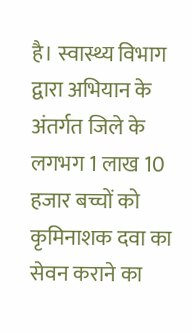है। स्वास्थ्य विभाग द्वारा अभियान के अंतर्गत जिले के लगभग 1 लाख 10 हजार बच्चों को कृमिनाशक दवा का सेवन कराने का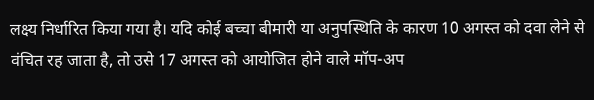लक्ष्य निर्धारित किया गया है। यदि कोई बच्चा बीमारी या अनुपस्थिति के कारण 10 अगस्त को दवा लेने से वंचित रह जाता है, तो उसे 17 अगस्त को आयोजित होने वाले मॉप-अप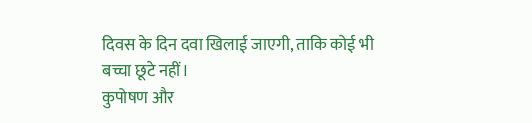दिवस के दिन दवा खिलाई जाएगी, ताकि कोई भी बच्चा छूटे नहीं।
कुपोषण और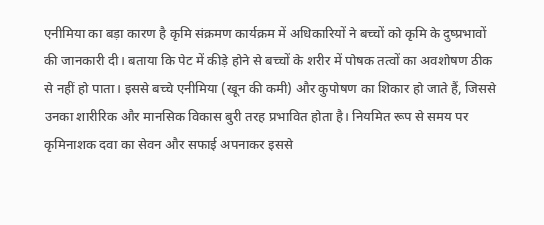एनीमिया का बड़ा कारण है कृमि संक्रमण कार्यक्रम में अधिकारियों ने बच्चों को कृमि के दुष्प्रभावों की जानकारी दी। बताया कि पेट में कीड़े होने से बच्चों के शरीर में पोषक तत्वों का अवशोषण ठीक से नहीं हो पाता। इससे बच्चे एनीमिया (खून की कमी) और कुपोषण का शिकार हो जाते हैं, जिससे उनका शारीरिक और मानसिक विकास बुरी तरह प्रभावित होता है। नियमित रूप से समय पर कृमिनाशक दवा का सेवन और सफाई अपनाकर इससे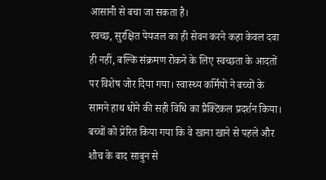आसानी से बचा जा सकता है।
स्वच्छ, सुरक्षित पेयजल का ही सेवन करने कहा केवल दवा ही नहीं, बल्कि संक्रमण रोकने के लिए स्वच्छता के आदतों पर विशेष जोर दिया गया। स्वास्थ्य कर्मियों ने बच्चों के सामने हाथ धोने की सही विधि का प्रैक्टिकल प्रदर्शन किया। बच्चों को प्रेरित किया गया कि वे खाना खाने से पहले और शौच के बाद साबुन से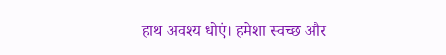हाथ अवश्य धोएं। हमेशा स्वच्छ और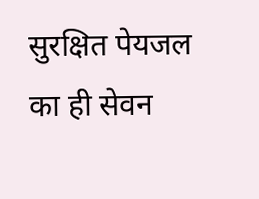सुरक्षित पेयजल का ही सेवन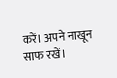करें। अपने नाखून साफ रखें।